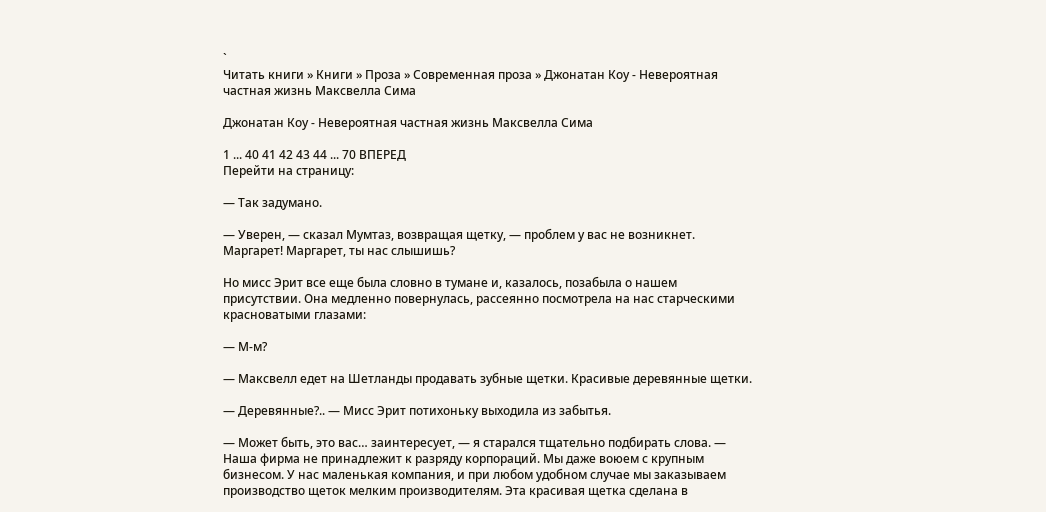`
Читать книги » Книги » Проза » Современная проза » Джонатан Коу - Невероятная частная жизнь Максвелла Сима

Джонатан Коу - Невероятная частная жизнь Максвелла Сима

1 ... 40 41 42 43 44 ... 70 ВПЕРЕД
Перейти на страницу:

— Так задумано.

— Уверен, — сказал Мумтаз, возвращая щетку, — проблем у вас не возникнет. Маргарет! Маргарет, ты нас слышишь?

Но мисс Эрит все еще была словно в тумане и, казалось, позабыла о нашем присутствии. Она медленно повернулась, рассеянно посмотрела на нас старческими красноватыми глазами:

— М-м?

— Максвелл едет на Шетланды продавать зубные щетки. Красивые деревянные щетки.

— Деревянные?.. — Мисс Эрит потихоньку выходила из забытья.

— Может быть, это вас… заинтересует, — я старался тщательно подбирать слова. — Наша фирма не принадлежит к разряду корпораций. Мы даже воюем с крупным бизнесом. У нас маленькая компания, и при любом удобном случае мы заказываем производство щеток мелким производителям. Эта красивая щетка сделана в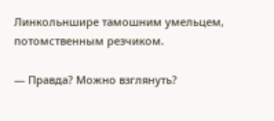Линкольншире тамошним умельцем, потомственным резчиком.

— Правда? Можно взглянуть?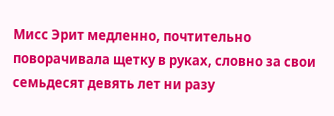Мисс Эрит медленно, почтительно поворачивала щетку в руках, словно за свои семьдесят девять лет ни разу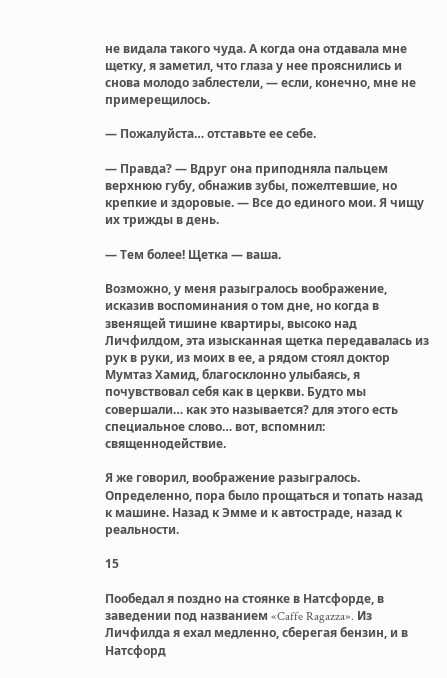не видала такого чуда. А когда она отдавала мне щетку, я заметил, что глаза у нее прояснились и снова молодо заблестели, — если, конечно, мне не примерещилось.

— Пожалуйста… отставьте ее себе.

— Правда? — Вдруг она приподняла пальцем верхнюю губу, обнажив зубы, пожелтевшие, но крепкие и здоровые. — Все до единого мои. Я чищу их трижды в день.

— Тем более! Щетка — ваша.

Возможно, у меня разыгралось воображение, исказив воспоминания о том дне, но когда в звенящей тишине квартиры, высоко над Личфилдом, эта изысканная щетка передавалась из рук в руки, из моих в ее, а рядом стоял доктор Мумтаз Хамид, благосклонно улыбаясь, я почувствовал себя как в церкви. Будто мы совершали… как это называется? для этого есть специальное слово… вот, вспомнил: священнодействие.

Я же говорил, воображение разыгралось. Определенно, пора было прощаться и топать назад к машине. Назад к Эмме и к автостраде, назад к реальности.

15

Пообедал я поздно на стоянке в Натсфорде, в заведении под названием «Caffe Ragazza». Из Личфилда я ехал медленно, сберегая бензин, и в Натсфорд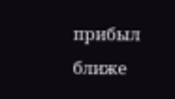прибыл ближе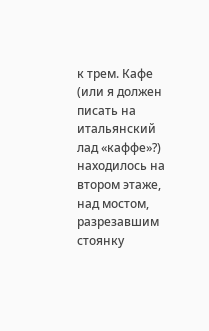к трем. Кафе (или я должен писать на итальянский лад «каффе»?) находилось на втором этаже, над мостом, разрезавшим стоянку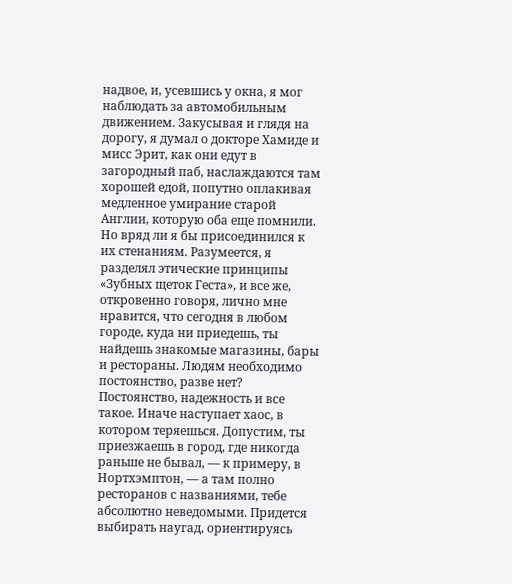надвое, и, усевшись у окна, я мог наблюдать за автомобильным движением. Закусывая и глядя на дорогу, я думал о докторе Хамиде и мисс Эрит, как они едут в загородный паб, наслаждаются там хорошей едой, попутно оплакивая медленное умирание старой Англии, которую оба еще помнили. Но вряд ли я бы присоединился к их стенаниям. Разумеется, я разделял этические принципы «Зубных щеток Геста», и все же, откровенно говоря, лично мне нравится, что сегодня в любом городе, куда ни приедешь, ты найдешь знакомые магазины, бары и рестораны. Людям необходимо постоянство, разве нет? Постоянство, надежность и все такое. Иначе наступает хаос, в котором теряешься. Допустим, ты приезжаешь в город, где никогда раньше не бывал, — к примеру, в Нортхэмптон, — а там полно ресторанов с названиями, тебе абсолютно неведомыми. Придется выбирать наугад, ориентируясь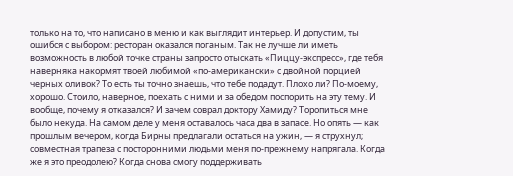только на то, что написано в меню и как выглядит интерьер. И допустим, ты ошибся с выбором: ресторан оказался поганым. Так не лучше ли иметь возможность в любой точке страны запросто отыскать «Пиццу-экспресс», где тебя наверняка накормят твоей любимой «по-американски» с двойной порцией черных оливок? То есть ты точно знаешь, что тебе подадут. Плохо ли? По-моему, хорошо. Стоило, наверное, поехать с ними и за обедом поспорить на эту тему. И вообще, почему я отказался? И зачем соврал доктору Хамиду? Торопиться мне было некуда. На самом деле у меня оставалось часа два в запасе. Но опять — как прошлым вечером, когда Бирны предлагали остаться на ужин, — я струхнул; совместная трапеза с посторонними людьми меня по-прежнему напрягала. Когда же я это преодолею? Когда снова смогу поддерживать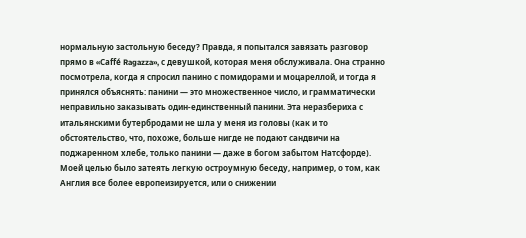нормальную застольную беседу? Правда, я попытался завязать разговор прямо в «Caffé Ragazza», с девушкой, которая меня обслуживала. Она странно посмотрела, когда я спросил панино с помидорами и моцареллой, и тогда я принялся объяснять: панини — это множественное число, и грамматически неправильно заказывать один-единственный панини. Эта неразбериха с итальянскими бутербродами не шла у меня из головы (как и то обстоятельство, что, похоже, больше нигде не подают сандвичи на поджаренном хлебе, только панини — даже в богом забытом Натсфорде). Моей целью было затеять легкую остроумную беседу, например, о том, как Англия все более европеизируется, или о снижении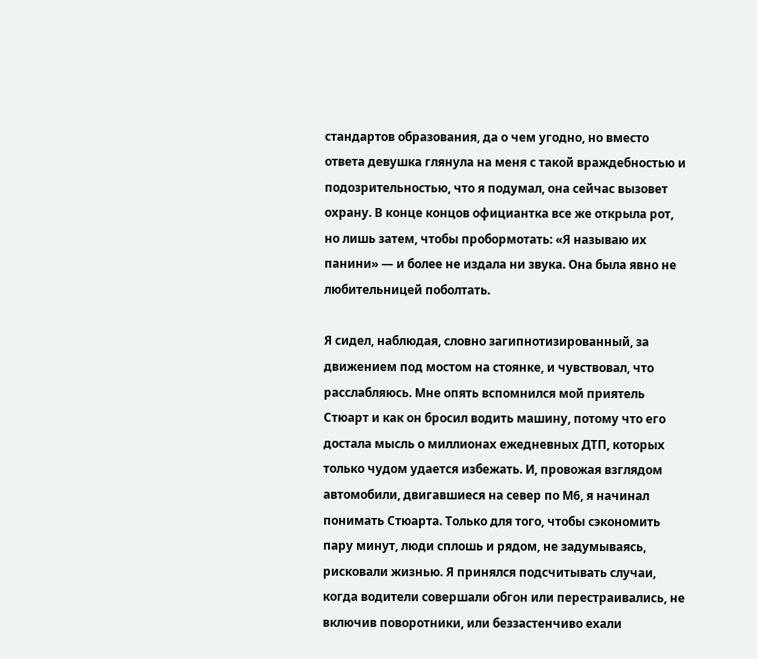стандартов образования, да о чем угодно, но вместо ответа девушка глянула на меня с такой враждебностью и подозрительностью, что я подумал, она сейчас вызовет охрану. В конце концов официантка все же открыла рот, но лишь затем, чтобы пробормотать: «Я называю их панини» — и более не издала ни звука. Она была явно не любительницей поболтать.

Я сидел, наблюдая, словно загипнотизированный, за движением под мостом на стоянке, и чувствовал, что расслабляюсь. Мне опять вспомнился мой приятель Стюарт и как он бросил водить машину, потому что его достала мысль о миллионах ежедневных ДТП, которых только чудом удается избежать. И, провожая взглядом автомобили, двигавшиеся на север по М6, я начинал понимать Стюарта. Только для того, чтобы сэкономить пару минут, люди сплошь и рядом, не задумываясь, рисковали жизнью. Я принялся подсчитывать случаи, когда водители совершали обгон или перестраивались, не включив поворотники, или беззастенчиво ехали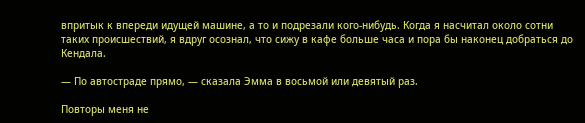впритык к впереди идущей машине, а то и подрезали кого-нибудь. Когда я насчитал около сотни таких происшествий, я вдруг осознал, что сижу в кафе больше часа и пора бы наконец добраться до Кендала.

— По автостраде прямо, — сказала Эмма в восьмой или девятый раз.

Повторы меня не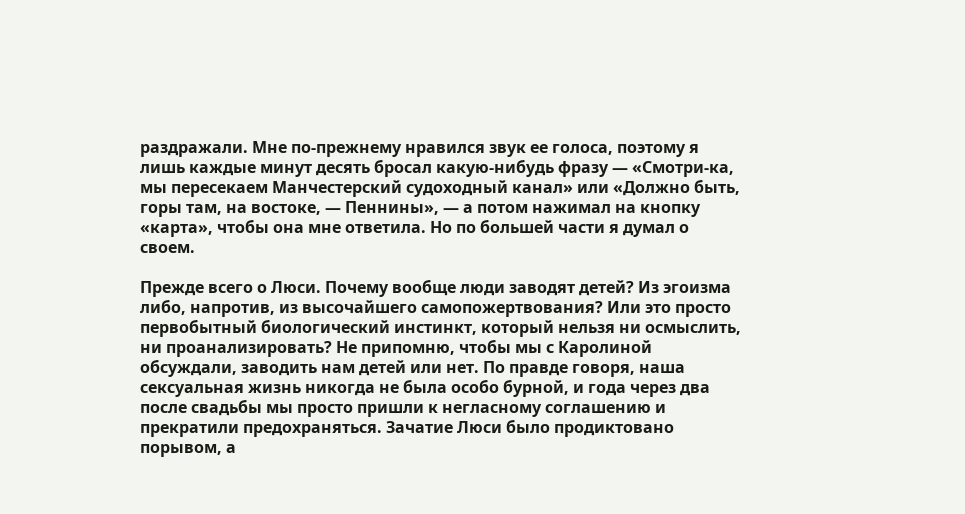раздражали. Мне по-прежнему нравился звук ее голоса, поэтому я лишь каждые минут десять бросал какую-нибудь фразу — «Смотри-ка, мы пересекаем Манчестерский судоходный канал» или «Должно быть, горы там, на востоке, — Пеннины», — а потом нажимал на кнопку «карта», чтобы она мне ответила. Но по большей части я думал о своем.

Прежде всего о Люси. Почему вообще люди заводят детей? Из эгоизма либо, напротив, из высочайшего самопожертвования? Или это просто первобытный биологический инстинкт, который нельзя ни осмыслить, ни проанализировать? Не припомню, чтобы мы с Каролиной обсуждали, заводить нам детей или нет. По правде говоря, наша сексуальная жизнь никогда не была особо бурной, и года через два после свадьбы мы просто пришли к негласному соглашению и прекратили предохраняться. Зачатие Люси было продиктовано порывом, а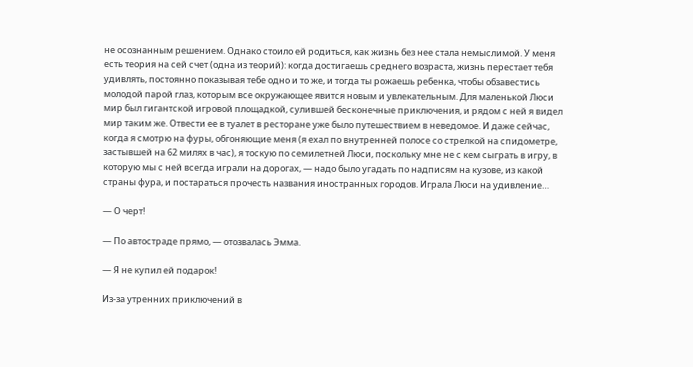не осознанным решением. Однако стоило ей родиться, как жизнь без нее стала немыслимой. У меня есть теория на сей счет (одна из теорий): когда достигаешь среднего возраста, жизнь перестает тебя удивлять, постоянно показывая тебе одно и то же, и тогда ты рожаешь ребенка, чтобы обзавестись молодой парой глаз, которым все окружающее явится новым и увлекательным. Для маленькой Люси мир был гигантской игровой площадкой, сулившей бесконечные приключения, и рядом с ней я видел мир таким же. Отвести ее в туалет в ресторане уже было путешествием в неведомое. И даже сейчас, когда я смотрю на фуры, обгоняющие меня (я ехал по внутренней полосе со стрелкой на спидометре, застывшей на 62 милях в час), я тоскую по семилетней Люси, поскольку мне не с кем сыграть в игру, в которую мы с ней всегда играли на дорогах, — надо было угадать по надписям на кузове, из какой страны фура, и постараться прочесть названия иностранных городов. Играла Люси на удивление…

— О черт!

— По автостраде прямо, — отозвалась Эмма.

— Я не купил ей подарок!

Из-за утренних приключений в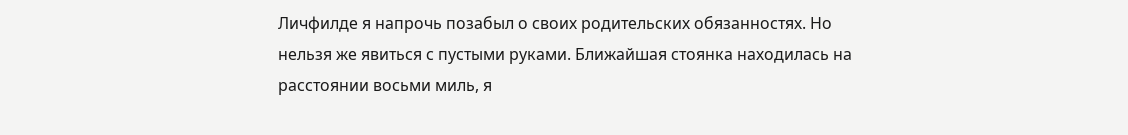Личфилде я напрочь позабыл о своих родительских обязанностях. Но нельзя же явиться с пустыми руками. Ближайшая стоянка находилась на расстоянии восьми миль, я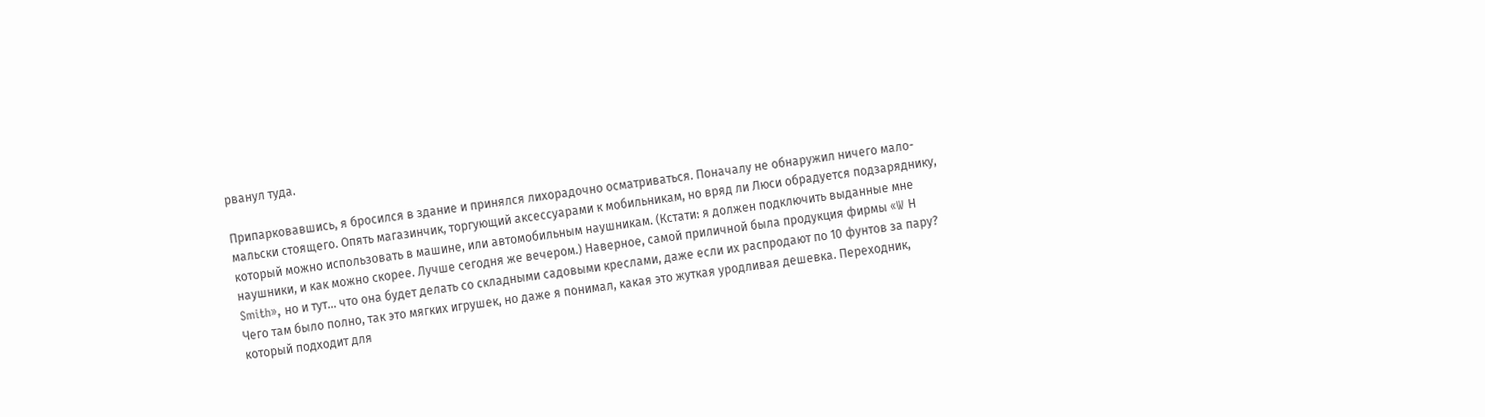рванул туда.

Припарковавшись, я бросился в здание и принялся лихорадочно осматриваться. Поначалу не обнаружил ничего мало-мальски стоящего. Опять магазинчик, торгующий аксессуарами к мобильникам, но вряд ли Люси обрадуется подзаряднику, который можно использовать в машине, или автомобильным наушникам. (Кстати: я должен подключить выданные мне наушники, и как можно скорее. Лучше сегодня же вечером.) Наверное, самой приличной была продукция фирмы «W Н Smith», но и тут… что она будет делать со складными садовыми креслами, даже если их распродают по 10 фунтов за пару? Чего там было полно, так это мягких игрушек, но даже я понимал, какая это жуткая уродливая дешевка. Переходник, который подходит для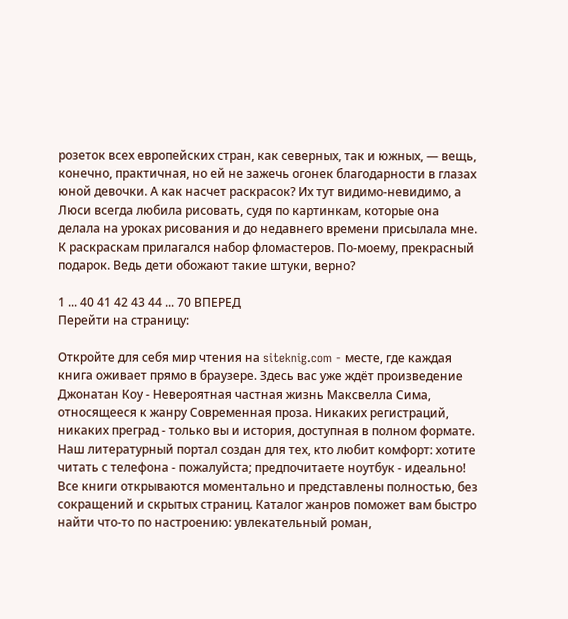розеток всех европейских стран, как северных, так и южных, — вещь, конечно, практичная, но ей не зажечь огонек благодарности в глазах юной девочки. А как насчет раскрасок? Их тут видимо-невидимо, а Люси всегда любила рисовать, судя по картинкам, которые она делала на уроках рисования и до недавнего времени присылала мне. К раскраскам прилагался набор фломастеров. По-моему, прекрасный подарок. Ведь дети обожают такие штуки, верно?

1 ... 40 41 42 43 44 ... 70 ВПЕРЕД
Перейти на страницу:

Откройте для себя мир чтения на siteknig.com - месте, где каждая книга оживает прямо в браузере. Здесь вас уже ждёт произведение Джонатан Коу - Невероятная частная жизнь Максвелла Сима, относящееся к жанру Современная проза. Никаких регистраций, никаких преград - только вы и история, доступная в полном формате. Наш литературный портал создан для тех, кто любит комфорт: хотите читать с телефона - пожалуйста; предпочитаете ноутбук - идеально! Все книги открываются моментально и представлены полностью, без сокращений и скрытых страниц. Каталог жанров поможет вам быстро найти что-то по настроению: увлекательный роман,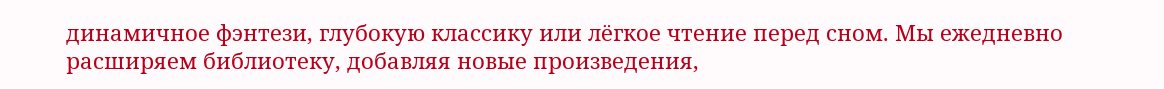динамичное фэнтези, глубокую классику или лёгкое чтение перед сном. Мы ежедневно расширяем библиотеку, добавляя новые произведения,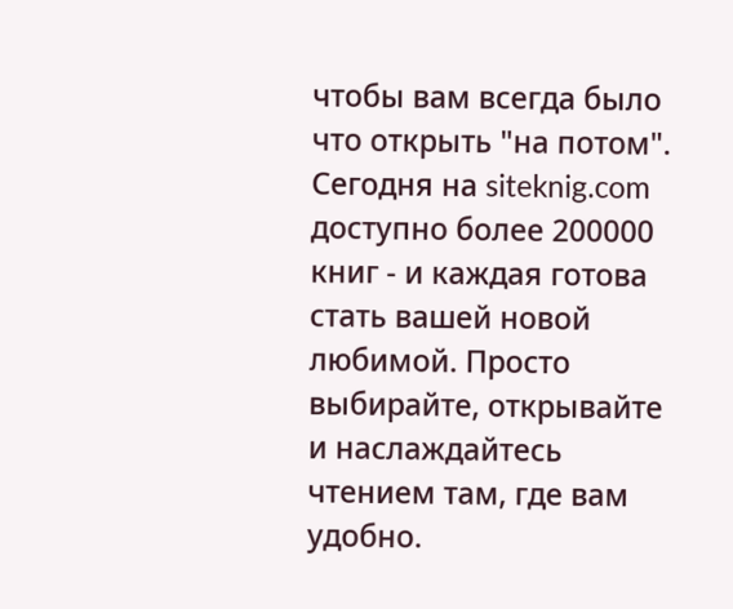чтобы вам всегда было что открыть "на потом". Сегодня на siteknig.com доступно более 200000 книг - и каждая готова стать вашей новой любимой. Просто выбирайте, открывайте и наслаждайтесь чтением там, где вам удобно.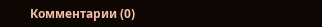Комментарии (0)